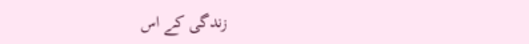زندگی کے اس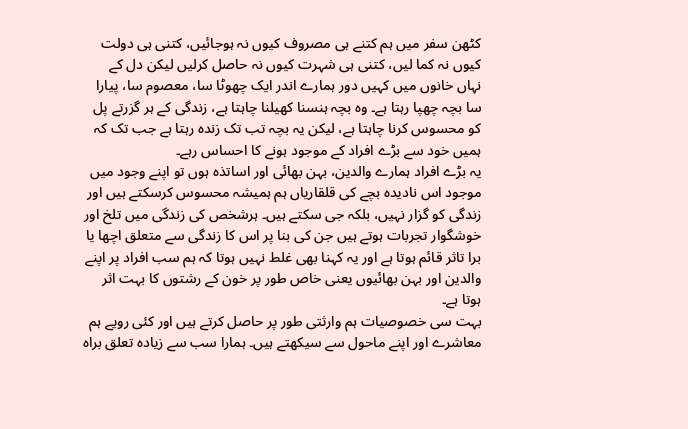کٹھن سفر میں ہم کتنے ہی مصروف کیوں نہ ہوجائیں، کتنی ہی دولت کیوں نہ کما لیں، کتنی ہی شہرت کیوں نہ حاصل کرلیں لیکن دل کے نہاں خانوں میں کہیں دور ہمارے اندر ایک چھوٹا سا، معصوم سا، پیارا سا بچہ چھپا رہتا ہے۔ وہ بچہ ہنسنا کھیلنا چاہتا ہے، زندگی کے ہر گزرتے پل کو محسوس کرنا چاہتا ہے، لیکن یہ بچہ تب تک زندہ رہتا ہے جب تک کہ ہمیں خود سے بڑے افراد کے موجود ہونے کا احساس رہے۔
یہ بڑے افراد ہمارے والدین، بہن بھائی اور اساتذہ ہوں تو اپنے وجود میں موجود اس نادیدہ بچے کی قلقاریاں ہم ہمیشہ محسوس کرسکتے ہیں اور زندگی کو گزار نہیں، بلکہ جی سکتے ہیں۔ ہرشخص کی زندگی میں تلخ اور خوشگوار تجربات ہوتے ہیں جن کی بنا پر اس کا زندگی سے متعلق اچھا یا برا تاثر قائم ہوتا ہے اور یہ کہنا بھی غلط نہیں ہوتا کہ ہم سب افراد پر اپنے والدین اور بہن بھائیوں یعنی خاص طور پر خون کے رشتوں کا بہت اثر ہوتا ہے۔
بہت سی خصوصیات ہم وارثتی طور پر حاصل کرتے ہیں اور کئی رویے ہم معاشرے اور اپنے ماحول سے سیکھتے ہیں۔ ہمارا سب سے زیادہ تعلق براہ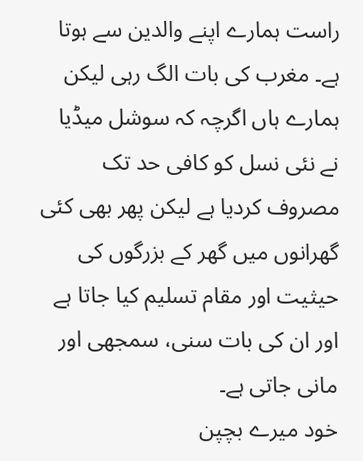راست ہمارے اپنے والدین سے ہوتا ہے۔ مغرب کی بات الگ رہی لیکن ہمارے ہاں اگرچہ کہ سوشل میڈیا نے نئی نسل کو کافی حد تک مصروف کردیا ہے لیکن پھر بھی کئی گھرانوں میں گھر کے بزرگوں کی حیثیت اور مقام تسلیم کیا جاتا ہے اور ان کی بات سنی، سمجھی اور مانی جاتی ہے۔
خود میرے بچپن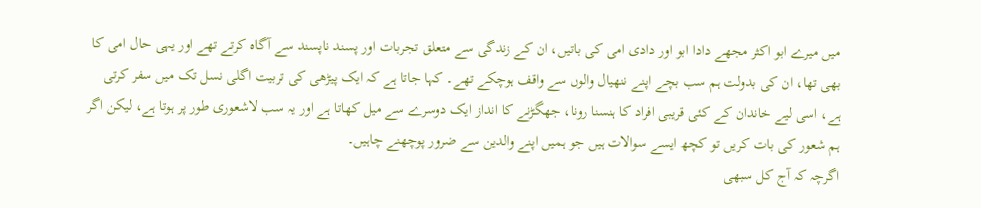میں میرے ابو اکثر مجھے دادا ابو اور دادی امی کی باتیں، ان کے زندگی سے متعلق تجربات اور پسند ناپسند سے آگاہ کرتے تھے اور یہی حال امی کا بھی تھا، ان کی بدولت ہم سب بچے اپنے ننھیال والوں سے واقف ہوچکے تھے۔ کہا جاتا ہے کہ ایک پیڑھی کی تربیت اگلی نسل تک میں سفر کرتی ہے، اسی لیے خاندان کے کئی قریبی افراد کا ہنسنا رونا، جھگڑنے کا انداز ایک دوسرے سے میل کھاتا ہے اور یہ سب لاشعوری طور پر ہوتا ہے، لیکن اگر ہم شعور کی بات کریں تو کچھ ایسے سوالات ہیں جو ہمیں اپنے والدین سے ضرور پوچھنے چاہیں۔
اگرچہ کہ آج کل سبھی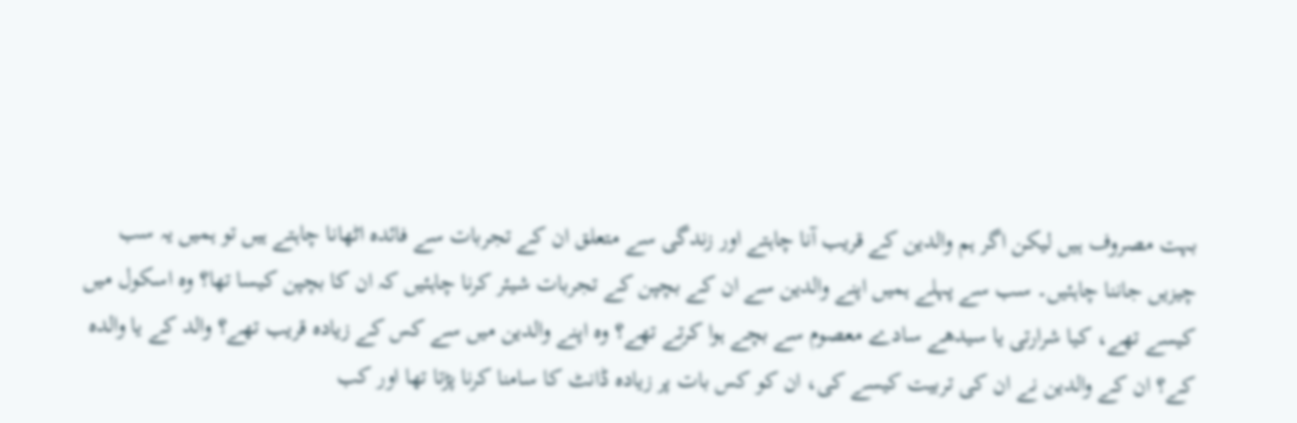بہت مصروف ہیں لیکن اگر ہم والدین کے قریب آنا چاہتے اور زندگی سے متعلق ان کے تجربات سے فائدہ اٹھانا چاہتے ہیں تو ہمیں یہ سب چیزیں جاننا چاہئیں۔ سب سے پہلے ہمیں اپنے والدین سے ان کے بچپن کے تجربات شیئر کرنا چاہئیں کہ ان کا بچپن کیسا تھا؟ وہ اسکول میں کیسے تھے، کیا شرارتی یا سیدھے سادے معصوم سے بچے ہوا کرتے تھے؟ وہ اپنے والدین میں سے کس کے زیادہ قریب تھے؟ والد کے یا والدہ کے؟ ان کے والدین نے ان کی تربیت کیسے کی، ان کو کس بات پر زیادہ ڈانٹ کا سامنا کرنا پڑتا تھا اور کب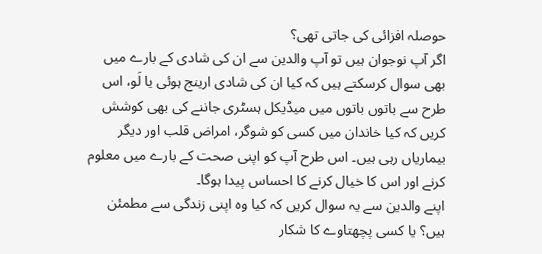حوصلہ افزائی کی جاتی تھی؟
اگر آپ نوجوان ہیں تو آپ والدین سے ان کی شادی کے بارے میں بھی سوال کرسکتے ہیں کہ کیا ان کی شادی ارینج ہوئی یا لَو، اس طرح سے باتوں باتوں میں میڈیکل ہسٹری جاننے کی بھی کوشش کریں کہ کیا خاندان میں کسی کو شوگر، امراض قلب اور دیگر بیماریاں رہی ہیں۔ اس طرح آپ کو اپنی صحت کے بارے میں معلوم کرنے اور اس کا خیال کرنے کا احساس پیدا ہوگا۔
اپنے والدین سے یہ سوال کریں کہ کیا وہ اپنی زندگی سے مطمئن ہیں؟ یا کسی پچھتاوے کا شکار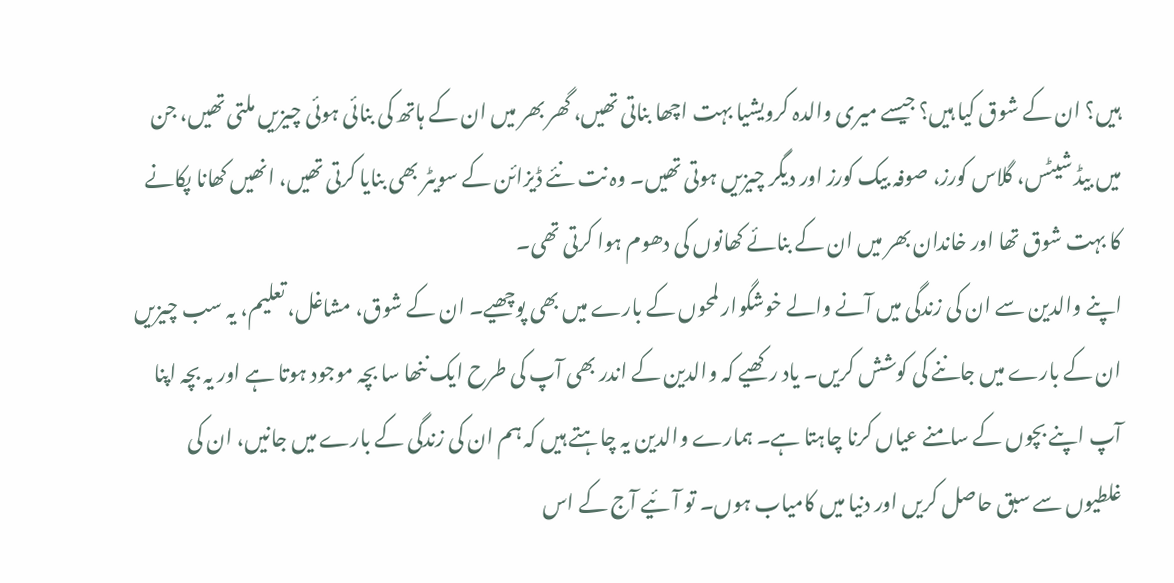ہیں؟ ان کے شوق کیا ہیں؟ جیسے میری والدہ کرویشیا بہت اچھا بناتی تھیں، گھر بھر میں ان کے ہاتھ کی بنائی ہوئی چیزیں ملتی تھیں، جن میں بیڈ شیٹس، گلاس کورز، صوفہ بیک کورز اور دیگر چیزیں ہوتی تھیں۔ وہ نت نئے ڈیزائن کے سویٹر بھی بنایا کرتی تھیں، انھیں کھانا پکانے کا بہت شوق تھا اور خاندان بھر میں ان کے بنائے کھانوں کی دھوم ہوا کرتی تھی۔
اپنے والدین سے ان کی زندگی میں آنے والے خوشگوار لمحوں کے بارے میں بھی پوچھیے۔ ان کے شوق، مشاغل، تعلیم، یہ سب چیزیں ان کے بارے میں جاننے کی کوشش کریں۔ یاد رکھیے کہ والدین کے اندر بھی آپ کی طرح ایک ننھا سا بچہ موجود ہوتا ہے اور یہ بچہ اپنا آپ اپنے بچوں کے سامنے عیاں کرنا چاہتا ہے۔ ہمارے والدین یہ چاہتے ہیں کہ ہم ان کی زندگی کے بارے میں جانیں، ان کی غلطیوں سے سبق حاصل کریں اور دنیا میں کامیاب ہوں۔ تو آئیے آج کے اس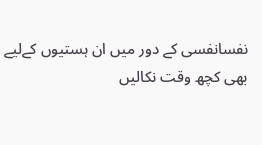نفسانفسی کے دور میں ان ہستیوں کےلیے بھی کچھ وقت نکالیں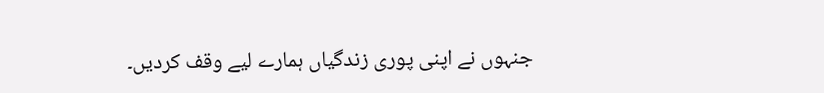جنہوں نے اپنی پوری زندگیاں ہمارے لیے وقف کردیں۔